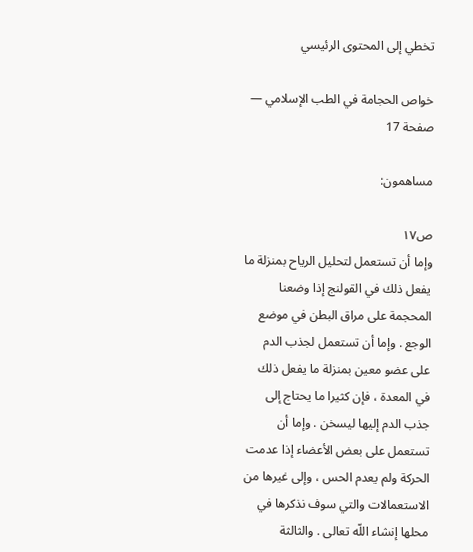تخطي إلى المحتوى الرئيسي

خواص الحجامة في الطب الإسلامي — صفحة 17

مساهمون:

ص١٧
وإما أن تستعمل لتحليل الرياح بمنزلة ما يفعل ذلك في القولنج إذا وضعنا المحجمة على مراق البطن في موضع الوجع . وإما أن تستعمل لجذب الدم على عضو معين بمنزلة ما يفعل ذلك في المعدة ، فإن كثيرا ما يحتاج إلى جذب الدم إليها ليسخن . وإما أن تستعمل على بعض الأعضاء إذا عدمت الحركة ولم يعدم الحس ، وإلى غيرها من الاستعمالات والتي سوف نذكرها في محلها إنشاء اللّه تعالى . والثالثة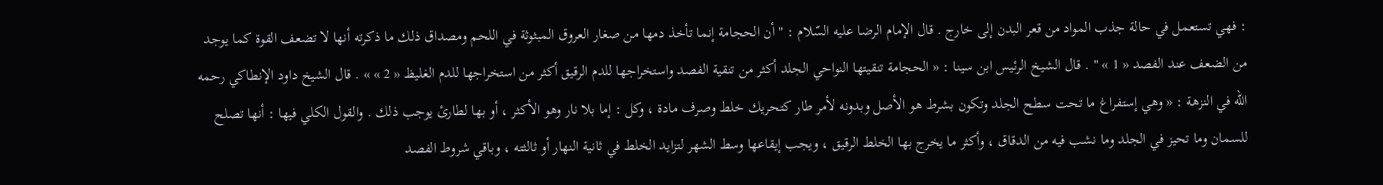: فهي تستعمل في حالة جذب المواد من قعر البدن إلى خارج . قال الإمام الرضا عليه السّلام : " أن الحجامة إنما تأخذ دمها من صغار العروق المبثوثة في اللحم ومصداق ذلك ما ذكرته أنها لا تضعف القوة كما يوجد من الضعف عند الفصد « 1 » " . قال الشيخ الرئيس ابن سينا : « الحجامة تنقيتها النواحي الجلد أكثر من تنقية الفصد واستخراجها للدم الرقيق أكثر من استخراجها للدم الغليظ « 2 » » . قال الشيخ داود الإنطاكي رحمه اللّه في النزهة : « وهي إستفراغ ما تحت سطح الجلد وتكون بشرط هو الأصل وبدونه لأمر طار كتحريك خلط وصرف مادة ، وكل : إما بلا نار وهو الأكثر ، أو بها لطارئ يوجب ذلك . والقول الكلي فيها : أنها تصلح للسمان وما تحيز في الجلد وما نشب فيه من الدقاق ، وأكثر ما يخرج بها الخلط الرقيق ، ويجب إيقاعها وسط الشهر لتزايد الخلط في ثانية النهار أو ثالثته ، وباقي شروط الفصد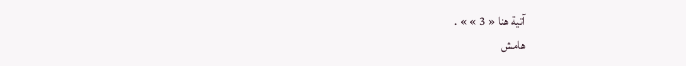آتية هنا « 3 » » .
هامش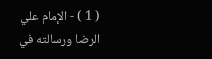( 1 ) - الإمام علي الرضا ورسالته في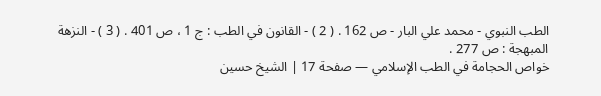الطب النبوي - محمد علي البار - ص 162 . ( 2 ) - القانون في الطب : ج 1 ، ص 401 . ( 3 ) - النزهة المبهجة : ص 277 .
خواص الحجامة في الطب الإسلامي — صفحة 17 | الشيخ حسين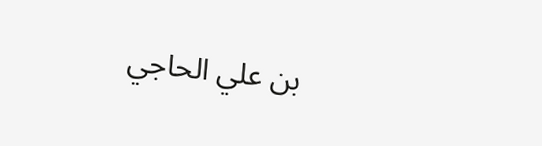بن علي الحاجي